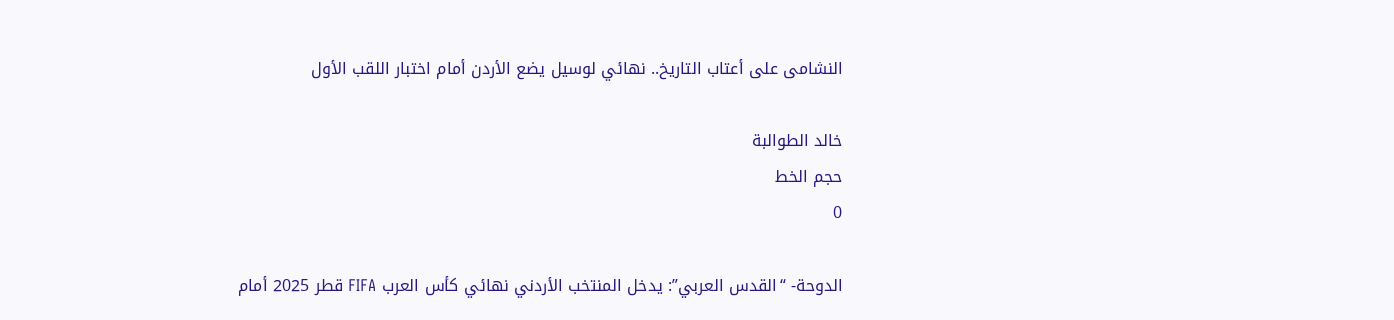النشامى على أعتاب التاريخ.. نهائي لوسيل يضع الأردن أمام اختبار اللقب الأول

خالد الطوالبة
حجم الخط
0

الدوحة- “القدس العربي”: يدخل المنتخب الأردني نهائي كأس العرب FIFA قطر 2025 أمام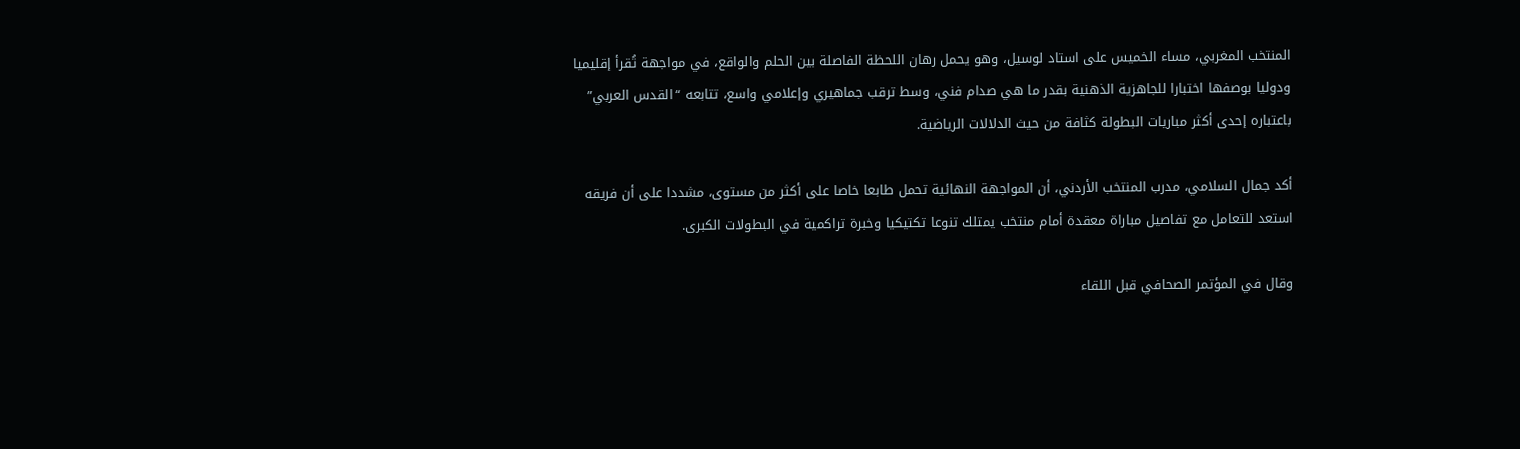المنتخب المغربي، مساء الخميس على استاد لوسيل، وهو يحمل رهان اللحظة الفاصلة بين الحلم والواقع، في مواجهة تُقرأ إقليميا ودوليا بوصفها اختبارا للجاهزية الذهنية بقدر ما هي صدام فني، وسط ترقب جماهيري وإعلامي واسع، تتابعه “القدس العربي” باعتباره إحدى أكثر مباريات البطولة كثافة من حيث الدلالات الرياضية.

أكد جمال السلامي، مدرب المنتخب الأردني، أن المواجهة النهائية تحمل طابعا خاصا على أكثر من مستوى، مشددا على أن فريقه استعد للتعامل مع تفاصيل مباراة معقدة أمام منتخب يمتلك تنوعا تكتيكيا وخبرة تراكمية في البطولات الكبرى.

وقال في المؤتمر الصحافي قبل اللقاء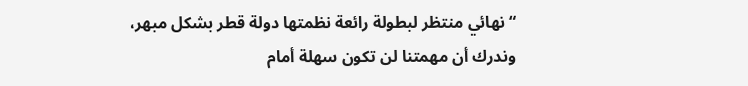“نهائي منتظر لبطولة رائعة نظمتها دولة قطر بشكل مبهر، وندرك أن مهمتنا لن تكون سهلة أمام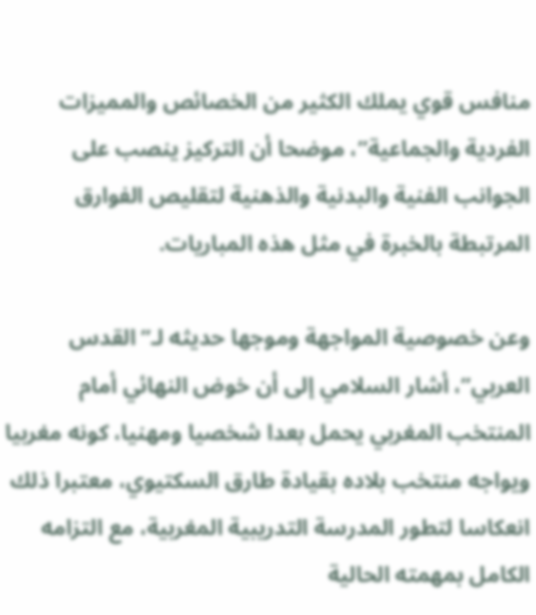منافس قوي يملك الكثير من الخصائص والمميزات الفردية والجماعية”، موضحا أن التركيز ينصب على الجوانب الفنية والبدنية والذهنية لتقليص الفوارق المرتبطة بالخبرة في مثل هذه المباريات.

وعن خصوصية المواجهة وموجها حديثه لـ”القدس العربي”، أشار السلامي إلى أن خوض النهائي أمام المنتخب المغربي يحمل بعدا شخصيا ومهنيا، كونه مغربيا ويواجه منتخب بلاده بقيادة طارق السكتيوي، معتبرا ذلك انعكاسا لتطور المدرسة التدريبية المغربية، مع التزامه الكامل بمهمته الحالية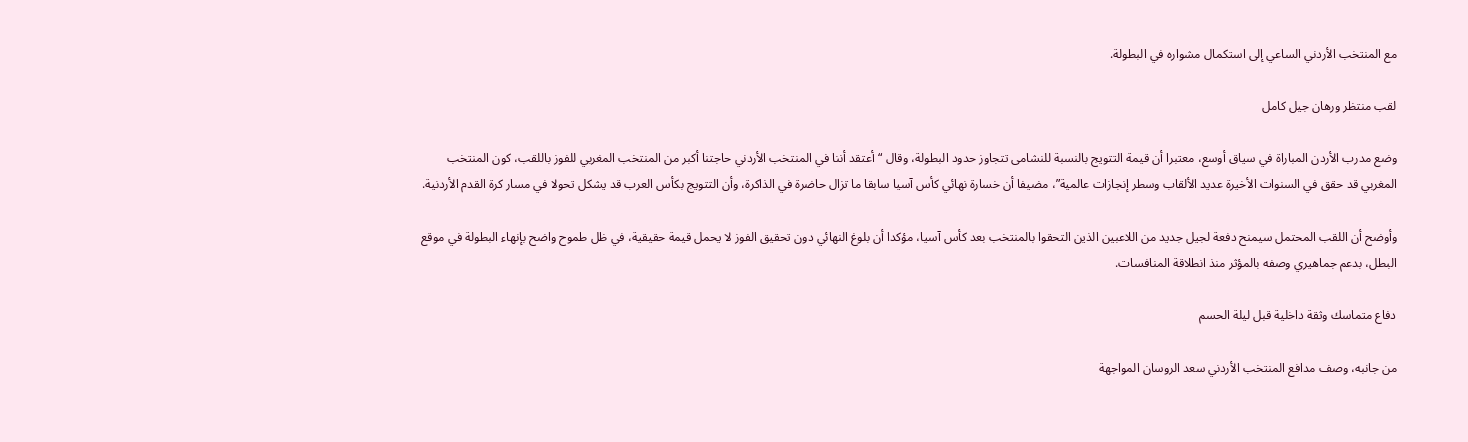مع المنتخب الأردني الساعي إلى استكمال مشواره في البطولة.

لقب منتظر ورهان جيل كامل

وضع مدرب الأردن المباراة في سياق أوسع، معتبرا أن قيمة التتويج بالنسبة للنشامى تتجاوز حدود البطولة، وقال “أعتقد أننا في المنتخب الأردني حاجتنا أكبر من المنتخب المغربي للفوز باللقب، كون المنتخب المغربي قد حقق في السنوات الأخيرة عديد الألقاب وسطر إنجازات عالمية”، مضيفا أن خسارة نهائي كأس آسيا سابقا ما تزال حاضرة في الذاكرة، وأن التتويج بكأس العرب قد يشكل تحولا في مسار كرة القدم الأردنية.

وأوضح أن اللقب المحتمل سيمنح دفعة لجيل جديد من اللاعبين الذين التحقوا بالمنتخب بعد كأس آسيا، مؤكدا أن بلوغ النهائي دون تحقيق الفوز لا يحمل قيمة حقيقية، في ظل طموح واضح بإنهاء البطولة في موقع البطل، بدعم جماهيري وصفه بالمؤثر منذ انطلاقة المنافسات.

دفاع متماسك وثقة داخلية قبل ليلة الحسم

من جانبه، وصف مدافع المنتخب الأردني سعد الروسان المواجهة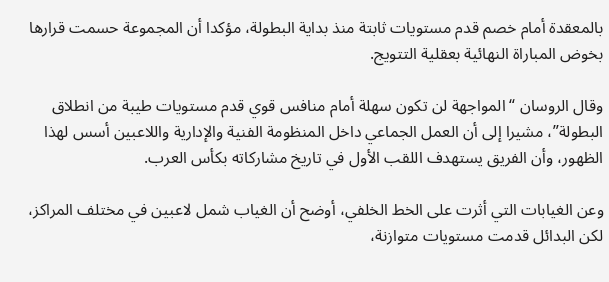بالمعقدة أمام خصم قدم مستويات ثابتة منذ بداية البطولة، مؤكدا أن المجموعة حسمت قرارها بخوض المباراة النهائية بعقلية التتويج.

وقال الروسان “المواجهة لن تكون سهلة أمام منافس قوي قدم مستويات طيبة من انطلاق البطولة”، مشيرا إلى أن العمل الجماعي داخل المنظومة الفنية والإدارية واللاعبين أسس لهذا الظهور، وأن الفريق يستهدف اللقب الأول في تاريخ مشاركاته بكأس العرب.

وعن الغيابات التي أثرت على الخط الخلفي، أوضح أن الغياب شمل لاعبين في مختلف المراكز، لكن البدائل قدمت مستويات متوازنة،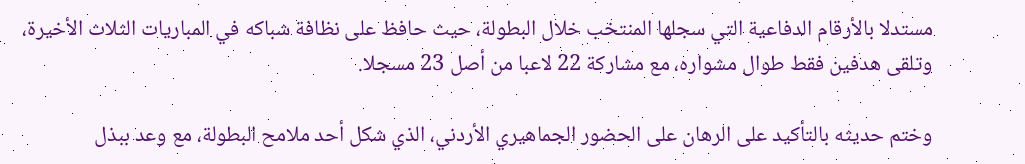مستدلا بالأرقام الدفاعية التي سجلها المنتخب خلال البطولة، حيث حافظ على نظافة شباكه في المباريات الثلاث الأخيرة، وتلقى هدفين فقط طوال مشواره، مع مشاركة 22 لاعبا من أصل 23 مسجلا.

وختم حديثه بالتأكيد على الرهان على الحضور الجماهيري الأردني، الذي شكل أحد ملامح البطولة، مع وعد ببذل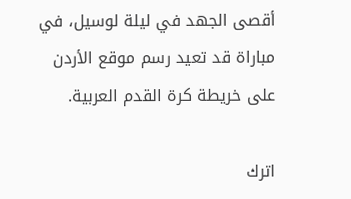أقصى الجهد في ليلة لوسيل، في مباراة قد تعيد رسم موقع الأردن على خريطة كرة القدم العربية.

اترك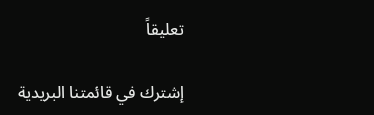تعليقاً

إشترك في قائمتنا البريدية